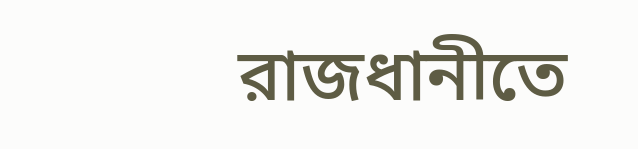রাজধানীতে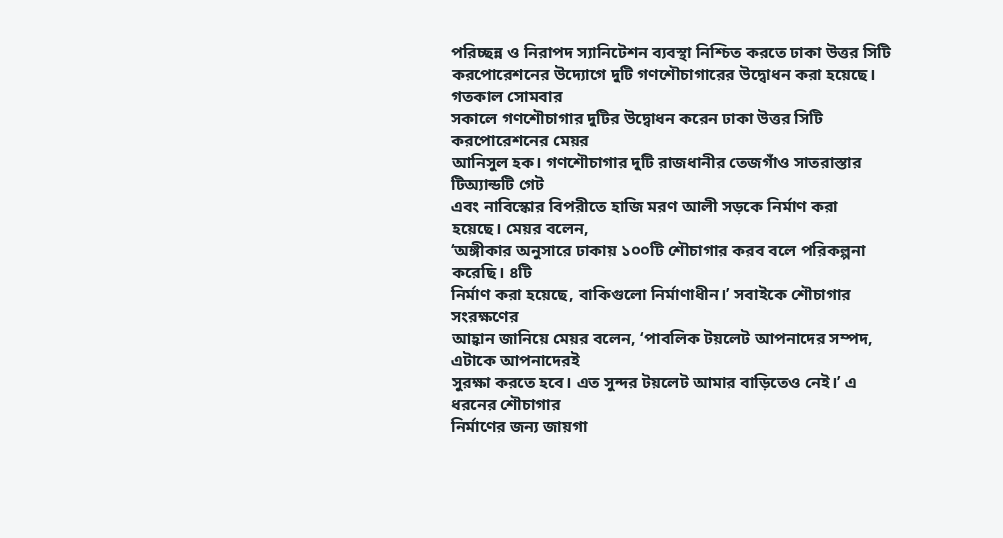পরিচ্ছন্ন ও নিরাপদ স্যানিটেশন ব্যবস্থা নিশ্চিত করতে ঢাকা উত্তর সিটি
করপোরেশনের উদ্যোগে দুটি গণশৌচাগারের উদ্বোধন করা হয়েছে। গতকাল সোমবার
সকালে গণশৌচাগার দুটির উদ্বোধন করেন ঢাকা উত্তর সিটি করপোরেশনের মেয়র
আনিসুল হক। গণশৌচাগার দুটি রাজধানীর তেজগাঁও সাতরাস্তার টিঅ্যান্ডটি গেট
এবং নাবিস্কোর বিপরীতে হাজি মরণ আলী সড়কে নির্মাণ করা হয়েছে। মেয়র বলেন,
‘অঙ্গীকার অনুসারে ঢাকায় ১০০টি শৌচাগার করব বলে পরিকল্পনা করেছি। ৪টি
নির্মাণ করা হয়েছে, বাকিগুলো নির্মাণাধীন।’ সবাইকে শৌচাগার সংরক্ষণের
আহ্বান জানিয়ে মেয়র বলেন, ‘পাবলিক টয়লেট আপনাদের সম্পদ, এটাকে আপনাদেরই
সুরক্ষা করতে হবে। এত সুন্দর টয়লেট আমার বাড়িতেও নেই।’ এ ধরনের শৌচাগার
নির্মাণের জন্য জায়গা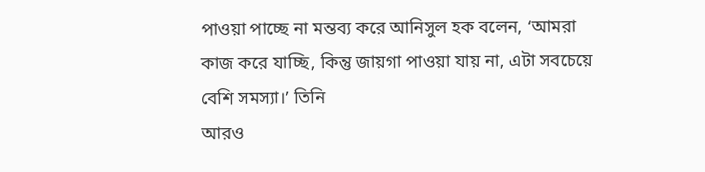পাওয়া পাচ্ছে না মন্তব্য করে আনিসুল হক বলেন, ‘আমরা
কাজ করে যাচ্ছি, কিন্তু জায়গা পাওয়া যায় না, এটা সবচেয়ে বেশি সমস্যা।’ তিনি
আরও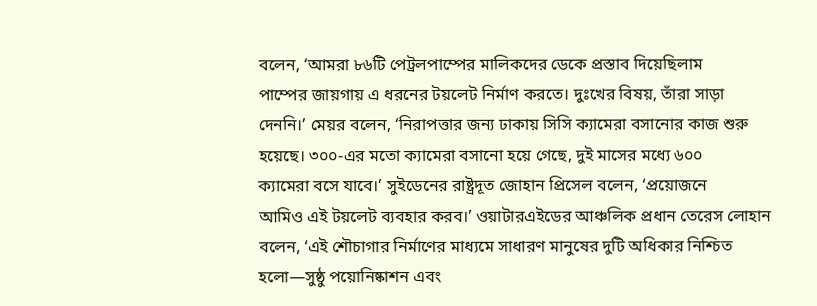বলেন, ‘আমরা ৮৬টি পেট্রলপাম্পের মালিকদের ডেকে প্রস্তাব দিয়েছিলাম
পাম্পের জায়গায় এ ধরনের টয়লেট নির্মাণ করতে। দুঃখের বিষয়, তাঁরা সাড়া
দেননি।’ মেয়র বলেন, ‘নিরাপত্তার জন্য ঢাকায় সিসি ক্যামেরা বসানোর কাজ শুরু
হয়েছে। ৩০০-এর মতো ক্যামেরা বসানো হয়ে গেছে, দুই মাসের মধ্যে ৬০০
ক্যামেরা বসে যাবে।’ সুইডেনের রাষ্ট্রদূত জোহান প্রিসেল বলেন, ‘প্রয়োজনে
আমিও এই টয়লেট ব্যবহার করব।’ ওয়াটারএইডের আঞ্চলিক প্রধান তেরেস লোহান
বলেন, ‘এই শৌচাগার নির্মাণের মাধ্যমে সাধারণ মানুষের দুটি অধিকার নিশ্চিত
হলো—সুষ্ঠু পয়োনিষ্কাশন এবং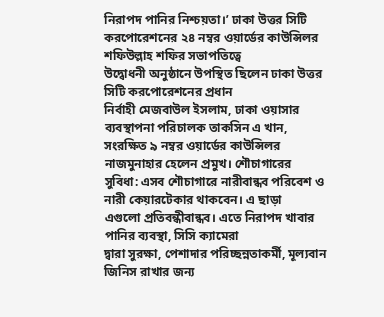নিরাপদ পানির নিশ্চয়তা।’ ঢাকা উত্তর সিটি
করপোরেশনের ২৪ নম্বর ওয়ার্ডের কাউন্সিলর শফিউল্লাহ শফির সভাপতিত্বে
উদ্বোধনী অনুষ্ঠানে উপস্থিত ছিলেন ঢাকা উত্তর সিটি করপোরেশনের প্রধান
নির্বাহী মেজবাউল ইসলাম, ঢাকা ওয়াসার ব্যবস্থাপনা পরিচালক তাকসিন এ খান,
সংরক্ষিত ৯ নম্বর ওয়ার্ডের কাউন্সিলর নাজমুনাহার হেলেন প্রমুখ। শৌচাগারের
সুবিধা: এসব শৌচাগারে নারীবান্ধব পরিবেশ ও নারী কেয়ারটেকার থাকবেন। এ ছাড়া
এগুলো প্রতিবন্ধীবান্ধব। এতে নিরাপদ খাবার পানির ব্যবস্থা, সিসি ক্যামেরা
দ্বারা সুরক্ষা, পেশাদার পরিচ্ছন্নতাকর্মী, মূল্যবান জিনিস রাখার জন্য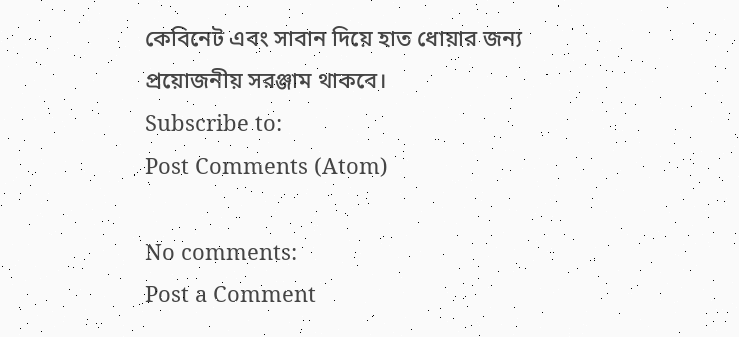কেবিনেট এবং সাবান দিয়ে হাত ধোয়ার জন্য প্রয়োজনীয় সরঞ্জাম থাকবে।
Subscribe to:
Post Comments (Atom)

No comments:
Post a Comment